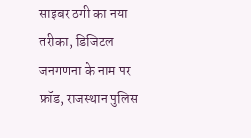साइबर ठगी का नया तरीका, डिजिटल जनगणना के नाम पर फ्रॉड, राजस्थान पुलिस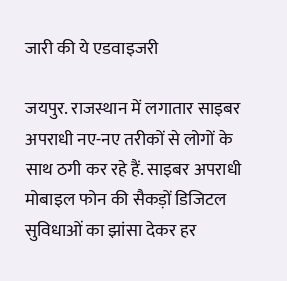जारी की ये एडवाइजरी

जयपुर. राजस्थान में लगातार साइबर अपराधी नए-नए तरीकों से लोगों के साथ ठगी कर रहे हैं. साइबर अपराधी मोबाइल फोन की सैकड़ों डिजिटल सुविधाओं का झांसा देकर हर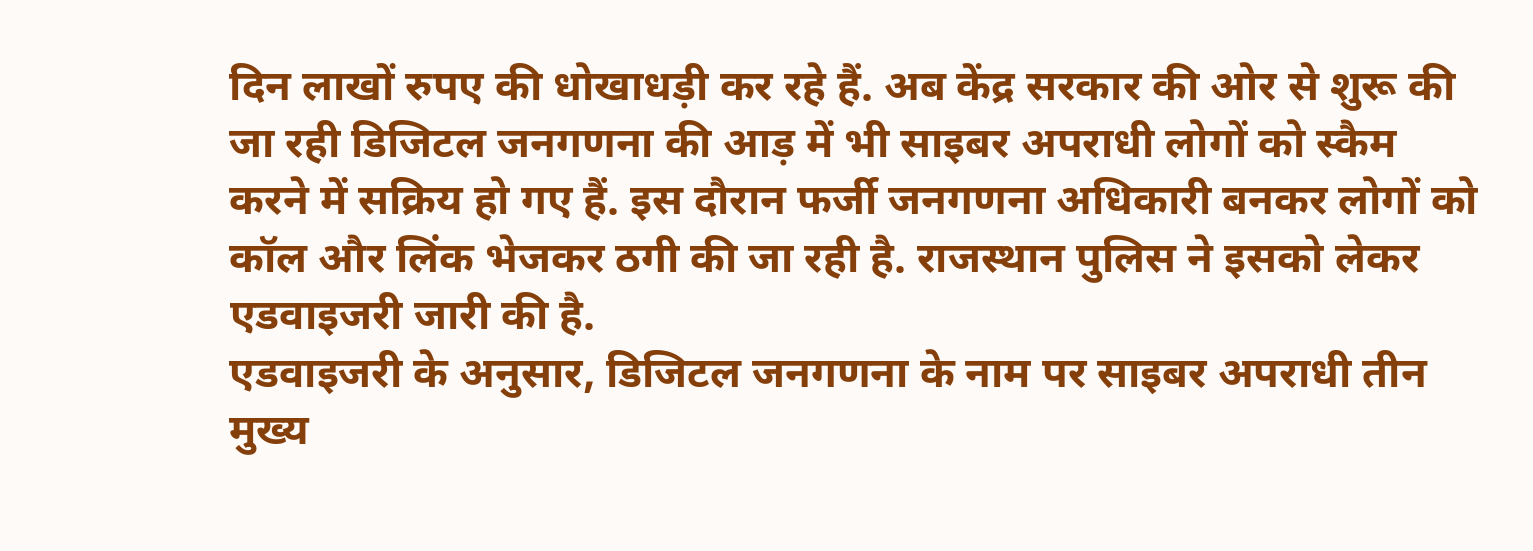दिन लाखों रुपए की धोखाधड़ी कर रहे हैं. अब केंद्र सरकार की ओर से शुरू की जा रही डिजिटल जनगणना की आड़ में भी साइबर अपराधी लोगों को स्कैम करने में सक्रिय हो गए हैं. इस दौरान फर्जी जनगणना अधिकारी बनकर लोगों को कॉल और लिंक भेजकर ठगी की जा रही है. राजस्थान पुलिस ने इसको लेकर एडवाइजरी जारी की है.
एडवाइजरी के अनुसार, डिजिटल जनगणना के नाम पर साइबर अपराधी तीन मुख्य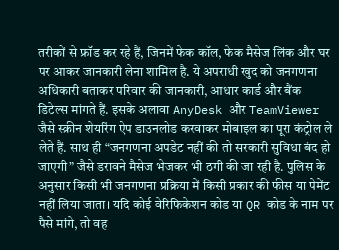तरीकों से फ्रॉड कर रहे हैं, जिनमें फेक कॉल, फेक मैसेज लिंक और घर पर आकर जानकारी लेना शामिल है. ये अपराधी खुद को जनगणना अधिकारी बताकर परिवार की जानकारी, आधार कार्ड और बैंक डिटेल्स मांगते हैं. इसके अलावा AnyDesk और TeamViewer जैसे स्क्रीन शेयरिंग ऐप डाउनलोड करवाकर मोबाइल का पूरा कंट्रोल ले लेते हैं. साथ ही “जनगणना अपडेट नहीं की तो सरकारी सुविधा बंद हो जाएगी” जैसे डरावने मैसेज भेजकर भी ठगी की जा रही है. पुलिस के अनुसार किसी भी जनगणना प्रक्रिया में किसी प्रकार की फीस या पेमेंट नहीं लिया जाता। यदि कोई वेरिफिकेशन कोड या QR कोड के नाम पर पैसे मांगे, तो वह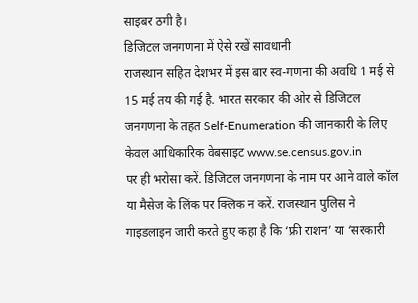साइबर ठगी है।
डिजिटल जनगणना में ऐसे रखें सावधानी
राजस्थान सहित देशभर में इस बार स्व-गणना की अवधि 1 मई से 15 मई तय की गई है. भारत सरकार की ओर से डिजिटल जनगणना के तहत Self-Enumeration की जानकारी के लिए केवल आधिकारिक वेबसाइट www.se.census.gov.in
पर ही भरोसा करें. डिजिटल जनगणना के नाम पर आने वाले कॉल या मैसेज के लिंक पर क्लिक न करें. राजस्थान पुलिस ने गाइडलाइन जारी करते हुए कहा है कि ‘फ्री राशन’ या ‘सरकारी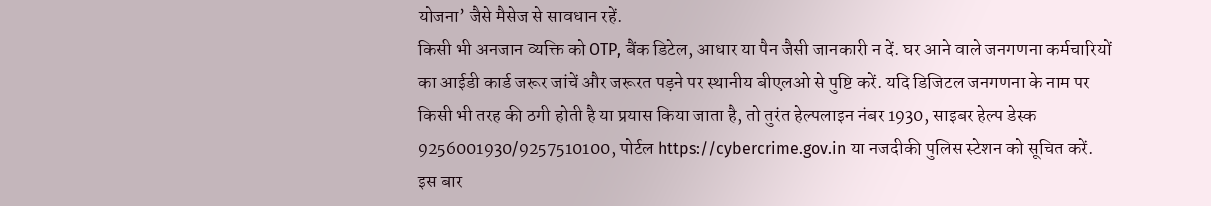योजना’ जैसे मैसेज से सावधान रहें.
किसी भी अनजान व्यक्ति को OTP, बैंक डिटेल, आधार या पैन जैसी जानकारी न दें. घर आने वाले जनगणना कर्मचारियों का आईडी कार्ड जरूर जांचें और जरूरत पड़ने पर स्थानीय बीएलओ से पुष्टि करें. यदि डिजिटल जनगणना के नाम पर किसी भी तरह की ठगी होती है या प्रयास किया जाता है, तो तुरंत हेल्पलाइन नंबर 1930, साइबर हेल्प डेस्क 9256001930/9257510100, पोर्टल https://cybercrime.gov.in या नजदीकी पुलिस स्टेशन को सूचित करें.
इस बार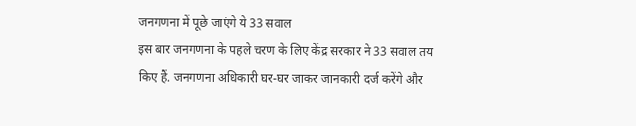जनगणना में पूछे जाएंगे ये 33 सवाल
इस बार जनगणना के पहले चरण के लिए केंद्र सरकार ने 33 सवाल तय किए हैं. जनगणना अधिकारी घर-घर जाकर जानकारी दर्ज करेंगे और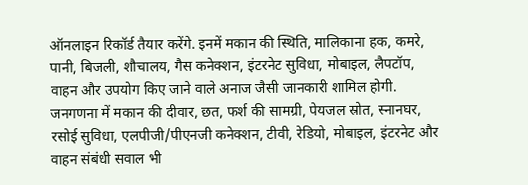ऑनलाइन रिकॉर्ड तैयार करेंगे. इनमें मकान की स्थिति, मालिकाना हक, कमरे, पानी, बिजली, शौचालय, गैस कनेक्शन, इंटरनेट सुविधा, मोबाइल, लैपटॉप, वाहन और उपयोग किए जाने वाले अनाज जैसी जानकारी शामिल होगी. जनगणना में मकान की दीवार, छत, फर्श की सामग्री, पेयजल स्रोत, स्नानघर, रसोई सुविधा, एलपीजी/पीएनजी कनेक्शन, टीवी, रेडियो, मोबाइल, इंटरनेट और वाहन संबंधी सवाल भी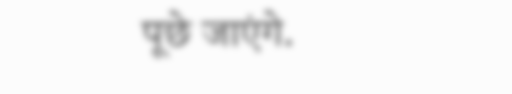पूछे जाएंगे.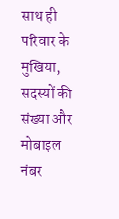साथ ही परिवार के मुखिया, सदस्यों की संख्या और मोबाइल नंबर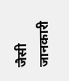जैसी जानकारी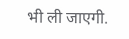भी ली जाएगी.